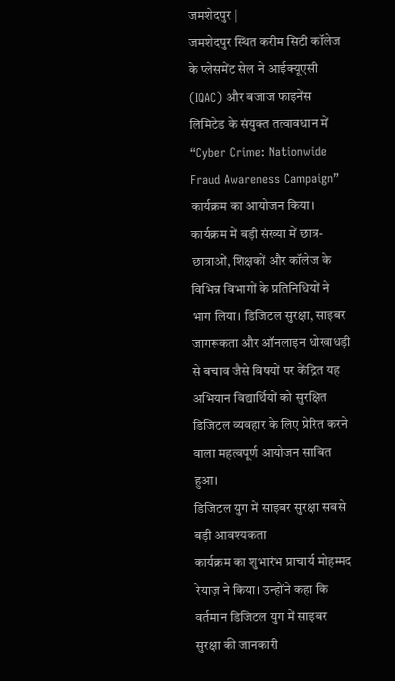जमशेदपुर |
जमशेदपुर स्थित करीम सिटी कॉलेज के प्लेसमेंट सेल ने आईक्यूएसी (IQAC) और बजाज फाइनेंस लिमिटेड के संयुक्त तत्वावधान में “Cyber Crime: Nationwide Fraud Awareness Campaign” कार्यक्रम का आयोजन किया। कार्यक्रम में बड़ी संख्या में छात्र-छात्राओं, शिक्षकों और कॉलेज के विभिन्न विभागों के प्रतिनिधियों ने भाग लिया। डिजिटल सुरक्षा, साइबर जागरूकता और ऑनलाइन धोखाधड़ी से बचाव जैसे विषयों पर केंद्रित यह अभियान विद्यार्थियों को सुरक्षित डिजिटल व्यवहार के लिए प्रेरित करने वाला महत्वपूर्ण आयोजन साबित हुआ।
डिजिटल युग में साइबर सुरक्षा सबसे बड़ी आवश्यकता
कार्यक्रम का शुभारंभ प्राचार्य मोहम्मद रेयाज़ ने किया। उन्होंने कहा कि वर्तमान डिजिटल युग में साइबर सुरक्षा की जानकारी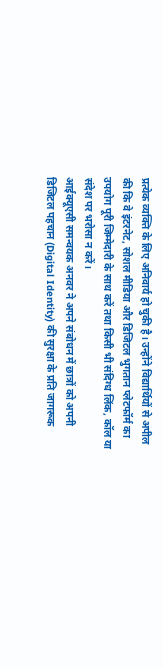प्रत्येक व्यक्ति के लिए अनिवार्य हो चुकी है। उन्होंने विद्यार्थियों से अपील की कि वे इंटरनेट, सोशल मीडिया और डिजिटल भुगतान प्लेटफॉर्म का उपयोग पूरी जिम्मेदारी के साथ करें तथा किसी भी संदिग्ध लिंक, कॉल या संदेश पर भरोसा न करें।
आईक्यूएसी समन्वयक अनवर ने अपने संबोधन में छात्रों को अपनी डिजिटल पहचान (Digital Identity) की सुरक्षा के प्रति जागरूक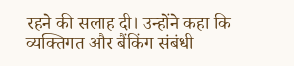रहने की सलाह दी। उन्होंने कहा कि व्यक्तिगत और बैंकिंग संबंधी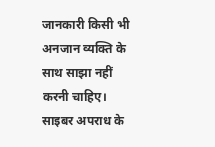जानकारी किसी भी अनजान व्यक्ति के साथ साझा नहीं करनी चाहिए।
साइबर अपराध के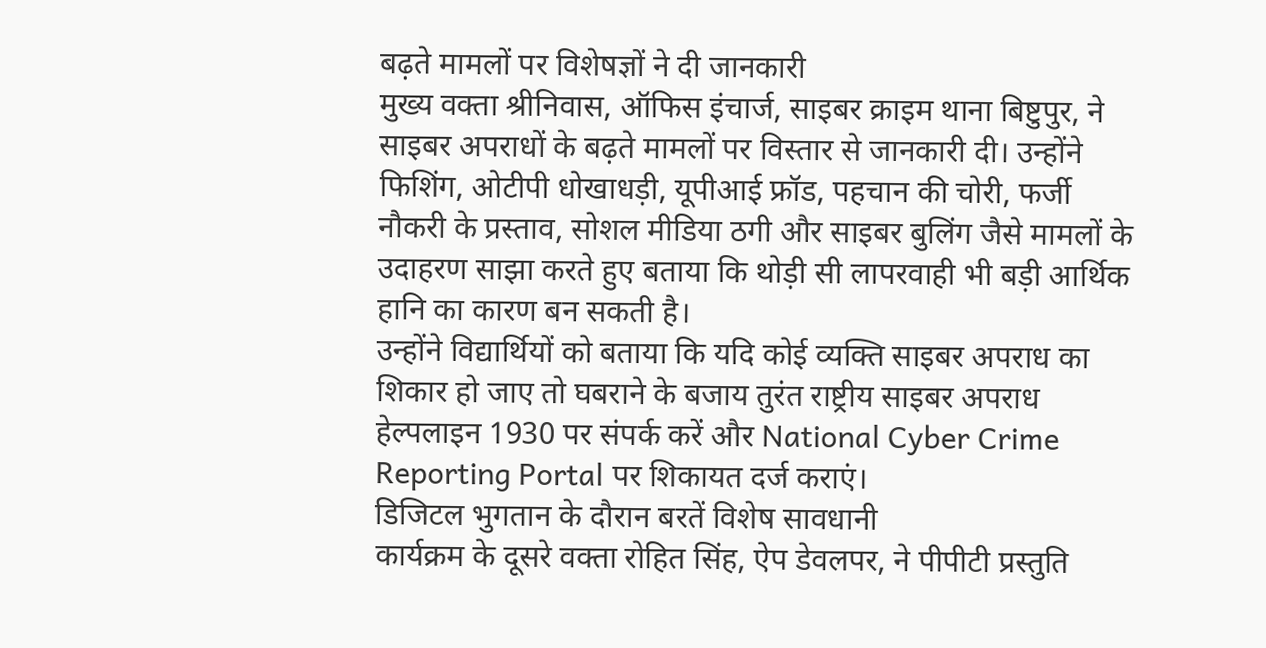बढ़ते मामलों पर विशेषज्ञों ने दी जानकारी
मुख्य वक्ता श्रीनिवास, ऑफिस इंचार्ज, साइबर क्राइम थाना बिष्टुपुर, ने साइबर अपराधों के बढ़ते मामलों पर विस्तार से जानकारी दी। उन्होंने फिशिंग, ओटीपी धोखाधड़ी, यूपीआई फ्रॉड, पहचान की चोरी, फर्जी नौकरी के प्रस्ताव, सोशल मीडिया ठगी और साइबर बुलिंग जैसे मामलों के उदाहरण साझा करते हुए बताया कि थोड़ी सी लापरवाही भी बड़ी आर्थिक हानि का कारण बन सकती है।
उन्होंने विद्यार्थियों को बताया कि यदि कोई व्यक्ति साइबर अपराध का शिकार हो जाए तो घबराने के बजाय तुरंत राष्ट्रीय साइबर अपराध हेल्पलाइन 1930 पर संपर्क करें और National Cyber Crime Reporting Portal पर शिकायत दर्ज कराएं।
डिजिटल भुगतान के दौरान बरतें विशेष सावधानी
कार्यक्रम के दूसरे वक्ता रोहित सिंह, ऐप डेवलपर, ने पीपीटी प्रस्तुति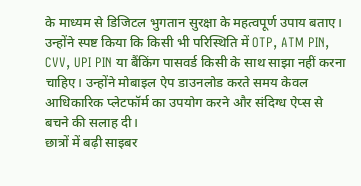के माध्यम से डिजिटल भुगतान सुरक्षा के महत्वपूर्ण उपाय बताए। उन्होंने स्पष्ट किया कि किसी भी परिस्थिति में OTP, ATM PIN, CVV, UPI PIN या बैंकिंग पासवर्ड किसी के साथ साझा नहीं करना चाहिए। उन्होंने मोबाइल ऐप डाउनलोड करते समय केवल आधिकारिक प्लेटफॉर्म का उपयोग करने और संदिग्ध ऐप्स से बचने की सलाह दी।
छात्रों में बढ़ी साइबर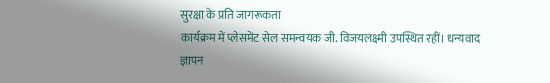सुरक्षा के प्रति जागरूकता
कार्यक्रम में प्लेसमेंट सेल समन्वयक जी. विजयलक्ष्मी उपस्थित रहीं। धन्यवाद ज्ञापन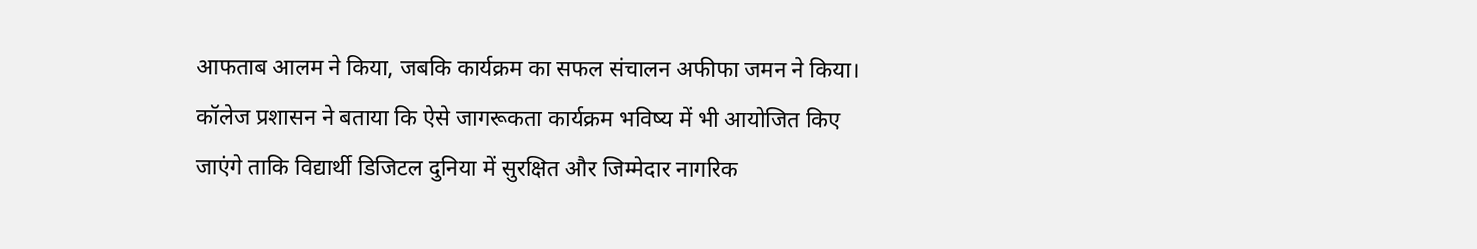आफताब आलम ने किया, जबकि कार्यक्रम का सफल संचालन अफीफा जमन ने किया। कॉलेज प्रशासन ने बताया कि ऐसे जागरूकता कार्यक्रम भविष्य में भी आयोजित किए जाएंगे ताकि विद्यार्थी डिजिटल दुनिया में सुरक्षित और जिम्मेदार नागरिक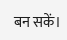बन सकें।